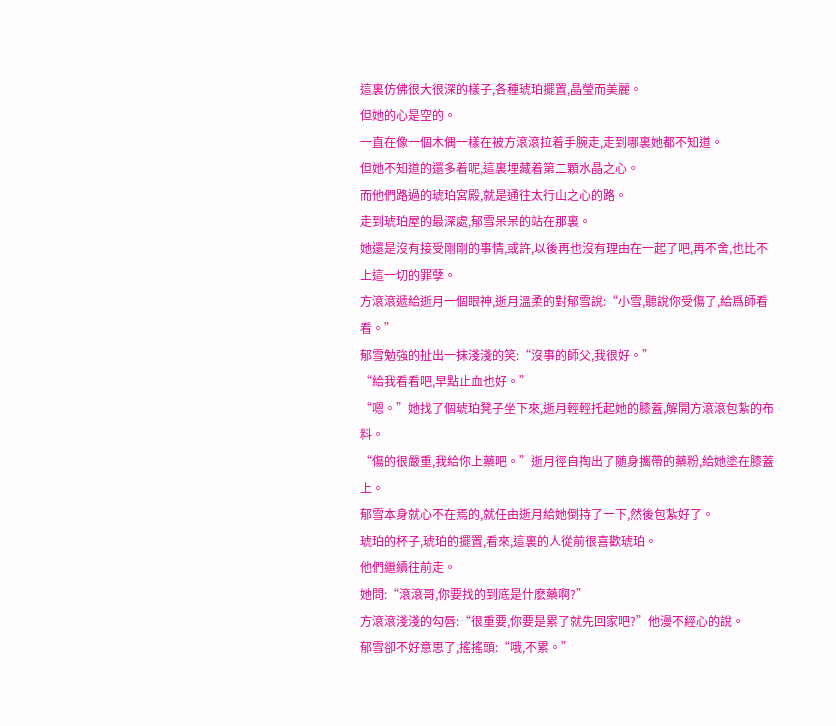這裏仿佛很大很深的樣子,各種琥珀擺置,晶瑩而美麗。
但她的心是空的。
一直在像一個木偶一樣在被方滾滾拉着手腕走,走到哪裏她都不知道。
但她不知道的還多着呢,這裏埋藏着第二顆水晶之心。
而他們路過的琥珀宮殿,就是通往太行山之心的路。
走到琥珀屋的最深處,郁雪呆呆的站在那裏。
她還是沒有接受剛剛的事情,或許,以後再也沒有理由在一起了吧,再不舍,也比不上這一切的罪孽。
方滾滾遞給逝月一個眼神,逝月溫柔的對郁雪說:“小雪,聽說你受傷了,給爲師看看。”
郁雪勉強的扯出一抹淺淺的笑:“沒事的師父,我很好。”
“給我看看吧,早點止血也好。”
“嗯。”她找了個琥珀凳子坐下來,逝月輕輕托起她的膝蓋,解開方滾滾包紮的布料。
“傷的很嚴重,我給你上藥吧。”逝月徑自掏出了随身攜帶的藥粉,給她塗在膝蓋上。
郁雪本身就心不在焉的,就任由逝月給她倒持了一下,然後包紮好了。
琥珀的杯子,琥珀的擺置,看來,這裏的人從前很喜歡琥珀。
他們繼續往前走。
她問:“滾滾哥,你要找的到底是什麽藥啊?”
方滾滾淺淺的勾唇:“很重要,你要是累了就先回家吧?”他漫不經心的說。
郁雪卻不好意思了,搖搖頭:“哦,不累。”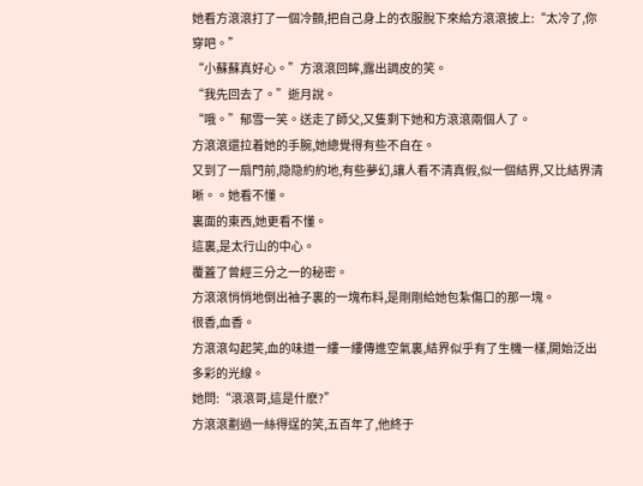她看方滾滾打了一個冷顫,把自己身上的衣服脫下來給方滾滾披上:“太冷了,你穿吧。”
“小蘇蘇真好心。”方滾滾回眸,露出調皮的笑。
“我先回去了。”逝月說。
“哦。”郁雪一笑。送走了師父,又隻剩下她和方滾滾兩個人了。
方滾滾還拉着她的手腕,她總覺得有些不自在。
又到了一扇門前,隐隐約約地,有些夢幻,讓人看不清真假,似一個結界,又比結界清晰。。她看不懂。
裏面的東西,她更看不懂。
這裏,是太行山的中心。
覆蓋了曾經三分之一的秘密。
方滾滾悄悄地倒出袖子裏的一塊布料,是剛剛給她包紮傷口的那一塊。
很香,血香。
方滾滾勾起笑,血的味道一縷一縷傳進空氣裏,結界似乎有了生機一樣,開始泛出多彩的光線。
她問:“滾滾哥,這是什麽?”
方滾滾劃過一絲得逞的笑,五百年了,他終于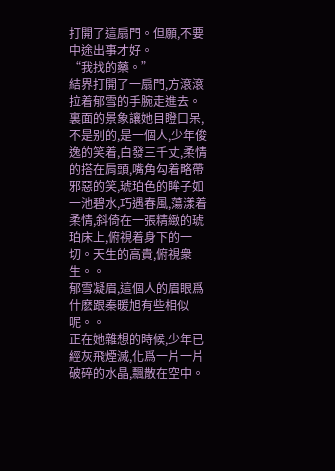打開了這扇門。但願,不要中途出事才好。
“我找的藥。”
結界打開了一扇門,方滾滾拉着郁雪的手腕走進去。
裏面的景象讓她目瞪口呆,不是别的,是一個人,少年俊逸的笑着,白發三千丈,柔情的搭在肩頭,嘴角勾着略帶邪惡的笑,琥珀色的眸子如一池碧水,巧遇春風,蕩漾着柔情,斜倚在一張精緻的琥珀床上,俯視着身下的一切。天生的高貴,俯視衆生。。
郁雪凝眉,這個人的眉眼爲什麽跟秦暖旭有些相似呢。。
正在她雜想的時候,少年已經灰飛煙滅,化爲一片一片破碎的水晶,飄散在空中。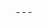---